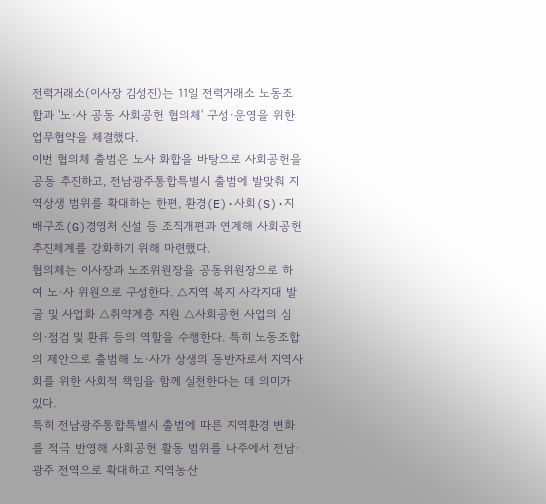전력거래소(이사장 김성진)는 11일 전력거래소 노동조합과 '노·사 공동 사회공헌 협의체' 구성·운영을 위한 업무협약을 체결했다.
이번 협의체 출범은 노사 화합을 바탕으로 사회공헌을 공동 추진하고, 전남광주통합특별시 출범에 발맞춰 지역상생 범위를 확대하는 한편, 환경(E)·사회(S)·지배구조(G)경영처 신설 등 조직개편과 연계해 사회공헌 추진체계를 강화하기 위해 마련했다.
협의체는 이사장과 노조위원장을 공동위원장으로 하여 노·사 위원으로 구성한다. △지역 복지 사각지대 발굴 및 사업화 △취약계층 지원 △사회공헌 사업의 심의·점검 및 환류 등의 역할을 수행한다. 특히 노동조합의 제안으로 출범해 노·사가 상생의 동반자로서 지역사회를 위한 사회적 책임을 함께 실천한다는 데 의미가 있다.
특히 전남광주통합특별시 출범에 따른 지역환경 변화를 적극 반영해 사회공헌 활동 범위를 나주에서 전남·광주 전역으로 확대하고 지역농산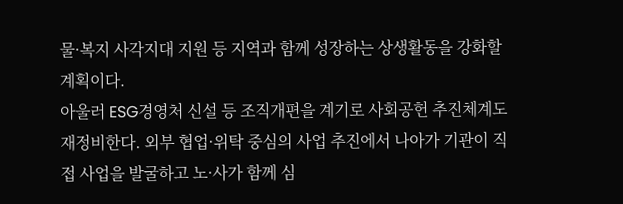물·복지 사각지대 지원 등 지역과 함께 성장하는 상생활동을 강화할 계획이다.
아울러 ESG경영처 신설 등 조직개편을 계기로 사회공헌 추진체계도 재정비한다. 외부 협업·위탁 중심의 사업 추진에서 나아가 기관이 직접 사업을 발굴하고 노·사가 함께 심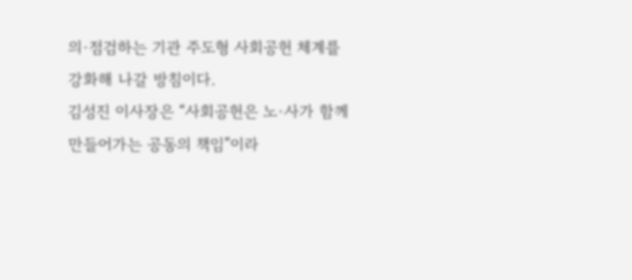의·점검하는 기관 주도형 사회공헌 체계를 강화해 나갈 방침이다.
김성진 이사장은 “사회공헌은 노·사가 함께 만들어가는 공동의 책임”이라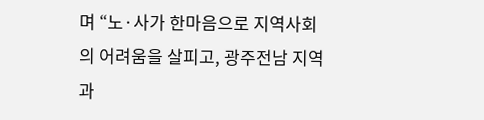며 “노·사가 한마음으로 지역사회의 어려움을 살피고, 광주전남 지역과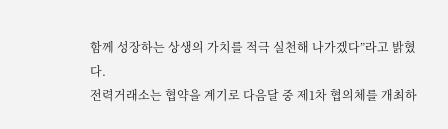함께 성장하는 상생의 가치를 적극 실천해 나가겠다”라고 밝혔다.
전력거래소는 협약을 계기로 다음달 중 제1차 협의체를 개최하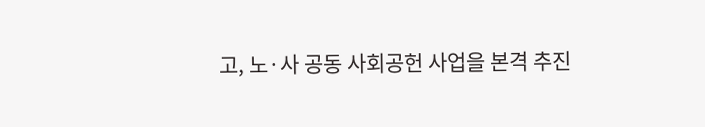고, 노·사 공동 사회공헌 사업을 본격 추진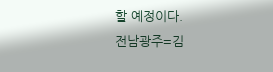할 예정이다.
전남광주=김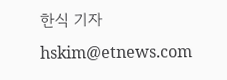한식 기자 hskim@etnews.com